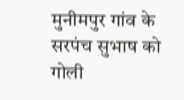मुनीमपुर गांव के सरपंच सुभाष को गोली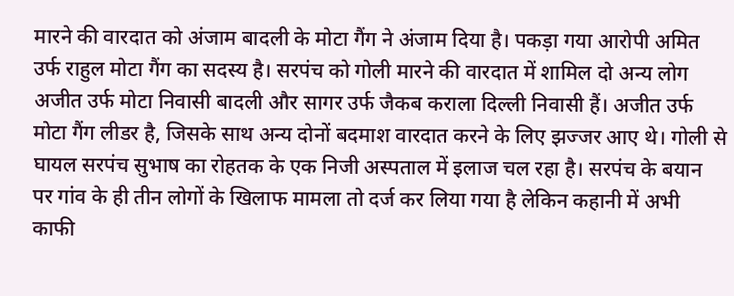मारने की वारदात को अंजाम बादली के मोटा गैंग ने अंजाम दिया है। पकड़ा गया आरोपी अमित उर्फ राहुल मोटा गैंग का सदस्य है। सरपंच को गोली मारने की वारदात में शामिल दो अन्य लोग अजीत उर्फ मोटा निवासी बादली और सागर उर्फ जैकब कराला दिल्ली निवासी हैं। अजीत उर्फ मोटा गैंग लीडर है, जिसके साथ अन्य दोनों बदमाश वारदात करने के लिए झज्जर आए थे। गोली से घायल सरपंच सुभाष का रोहतक के एक निजी अस्पताल में इलाज चल रहा है। सरपंच के बयान पर गांव के ही तीन लोगों के खिलाफ मामला तो दर्ज कर लिया गया है लेकिन कहानी में अभी काफी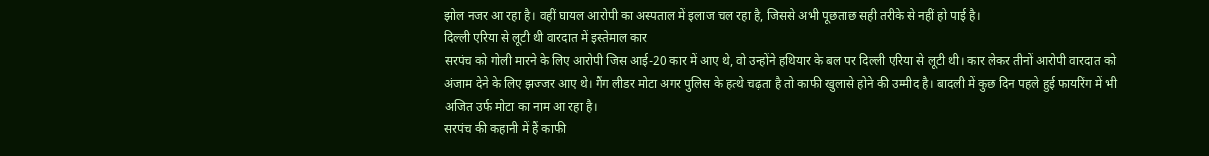झोल नजर आ रहा है। वहीं घायल आरोपी का अस्पताल में इलाज चल रहा है, जिससे अभी पूछताछ सही तरीके से नहीं हो पाई है।
दिल्ली एरिया से लूटी थी वारदात में इस्तेमाल कार
सरपंच को गोली मारने के लिए आरोपी जिस आई-20 कार में आए थे, वो उन्होंने हथियार के बल पर दिल्ली एरिया से लूटी थी। कार लेकर तीनों आरोपी वारदात को अंजाम देने के लिए झज्जर आए थे। गैंग लीडर मोटा अगर पुलिस के हत्थे चढ़ता है तो काफी खुलासे होने की उम्मीद है। बादली में कुछ दिन पहले हुई फायरिंग में भी अजित उर्फ मोटा का नाम आ रहा है।
सरपंच की कहानी में हैं काफी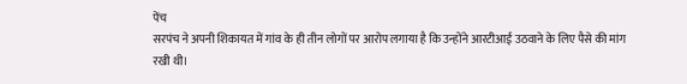पेंच
सरपंच ने अपनी शिकायत में गांव के ही तीन लोगों पर आरोप लगाया है कि उन्होंने आरटीआई उठवाने के लिए पैसे की मांग रखी थी।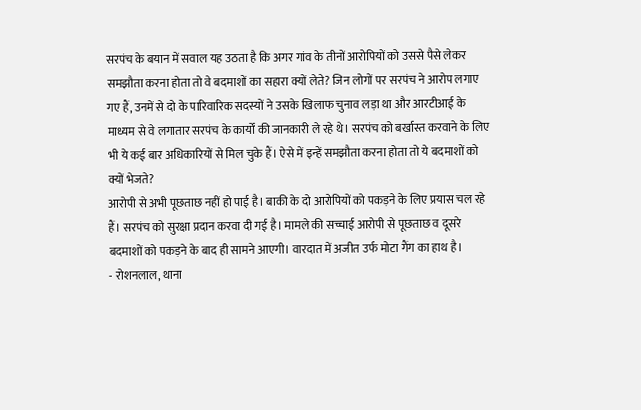सरपंच के बयान में सवाल यह उठता है कि अगर गांव के तीनों आरोपियों को उससे पैसे लेकर समझौता करना होता तो वे बदमाशों का सहारा क्यों लेते? जिन लोगों पर सरपंच ने आरोप लगाए गए हैं, उनमें से दो के पारिवारिक सदस्यों ने उसके खिलाफ चुनाव लड़ा था और आरटीआई के माध्यम से वे लगातार सरपंच के कार्यों की जानकारी ले रहे थे। सरपंच को बर्खास्त करवाने के लिए भी ये कई बार अधिकारियों से मिल चुके हैं। ऐसे में इन्हें समझौता करना होता तो ये बदमाशों को क्यों भेजते?
आरोपी से अभी पूछताछ नहीं हो पाई है। बाकी के दो आरोपियों को पकड़ने के लिए प्रयास चल रहे हैं। सरपंच को सुरक्षा प्रदान करवा दी गई है। मामले की सच्चाई आरोपी से पूछताछ व दूसरे बदमाशों को पकड़ने के बाद ही सामने आएगी। वारदात में अजीत उर्फ मोटा गैंग का हाथ है।
- रोशनलाल, थाना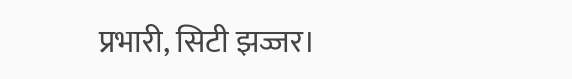प्रभारी, सिटी झज्जर।